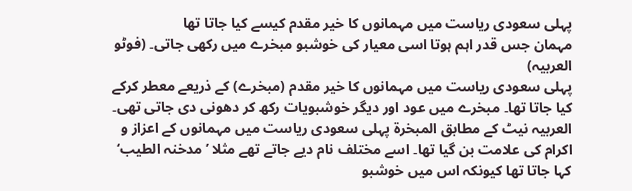پہلی سعودی ریاست میں مہمانوں کا خیر مقدم کیسے کیا جاتا تھا
مہمان جس قدر اہم ہوتا اسی معیار کی خوشبو مبخرے میں رکھی جاتی۔ (فوٹو العربیہ)
پہلی سعودی ریاست میں مہمانوں کا خیر مقدم (مبخرے) کے ذریعے معطر کرکے کیا جاتا تھا۔ مبخرے میں عود اور دیگر خوشبویات رکھ کر دھونی دی جاتی تھی۔
العربیہ نیٹ کے مطابق المبخرۃ پہلی سعودی ریاست میں مہمانوں کے اعزاز و اکرام کی علامت بن گیا تھا۔ اسے مختلف نام دیے جاتے تھے مثلا ’مدخنہ الطیب‘ کہا جاتا تھا کیونکہ اس میں خوشبو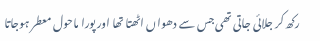رکھ کر جلائی جاتی تھی جس سے دھواں اٹھتا تھا اور پورا ماحول معطر ہوجاتا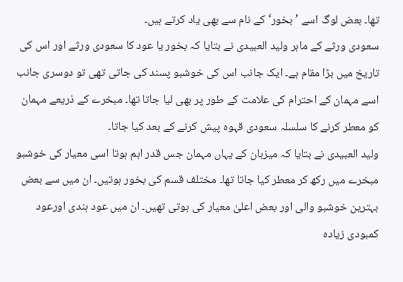تھا۔ بعض لوگ اسے ’بخور‘ کے نام سے بھی یاد کرتے ہیں۔
سعودی ورثے کے ماہر ولید العبیدی نے بتایا کہ بخور یا عود کا سعودی ورثے اور اس کی تاریخ میں بڑا مقام ہے۔ ایک جانب اس کی خوشبو پسند کی جاتی تھی تو دوسری جانب اسے مہمان کے احترام کی علامت کے طور پر بھی لیا جاتا تھا۔ مبخرے کے ذریعے مہمان کو معطر کرنے کا سلسلہ سعودی قہوہ پیش کرنے کے بعد کیا جاتا۔
ولید العبیدی نے بتایا کہ میزبان کے یہاں مہمان جس قدر اہم ہوتا اسی معیار کی خوشبو مبخرے میں رکھ کر معطر کیا جاتا تھا۔ مختلف قسم کی بخور ہوتیں۔ ان میں سے بعض بہترین خوشبو والی اور بعض اعلیٰ معیار کی ہوتی تھیں۔ ان میں عود ہندی اورعود کمبودی زیادہ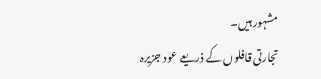مشہور ہیں۔
تجارتی قافلوں کے ذریعے عود جزیرہ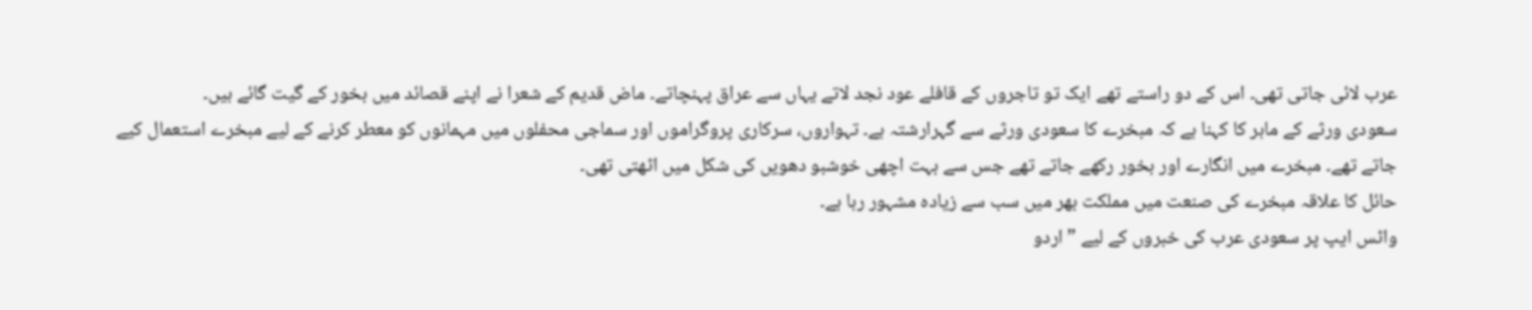عرب لائی جاتی تھی۔ اس کے دو راستے تھے ایک تو تاجروں کے قافلے عود نجد لاتے یہاں سے عراق پہنچاتے۔ ماض قدیم کے شعرا نے اپنے قصائد میں بخور کے گیت گائے ہیں۔
سعودی ورثے کے ماہر کا کہنا ہے کہ مبخرے کا سعودی ورثے سے گہرارشتہ ہے۔ تہواروں، سرکاری پروگراموں اور سماجی محفلوں میں مہمانوں کو معطر کرنے کے لیے مبخرے استعمال کیے جاتے تھے۔ مبخرے میں انگارے اور بخور رکھے جاتے تھے جس سے بہت اچھی خوشبو دھویں کی شکل میں اٹھتی تھی۔
حائل کا علاقہ مبخرے کی صنعت میں مملکت بھر میں سب سے زیادہ مشہور رہا ہے۔
واٹس ایپ پر سعودی عرب کی خبروں کے لیے ”اردو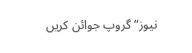نیوز“ گروپ جوائن کریں